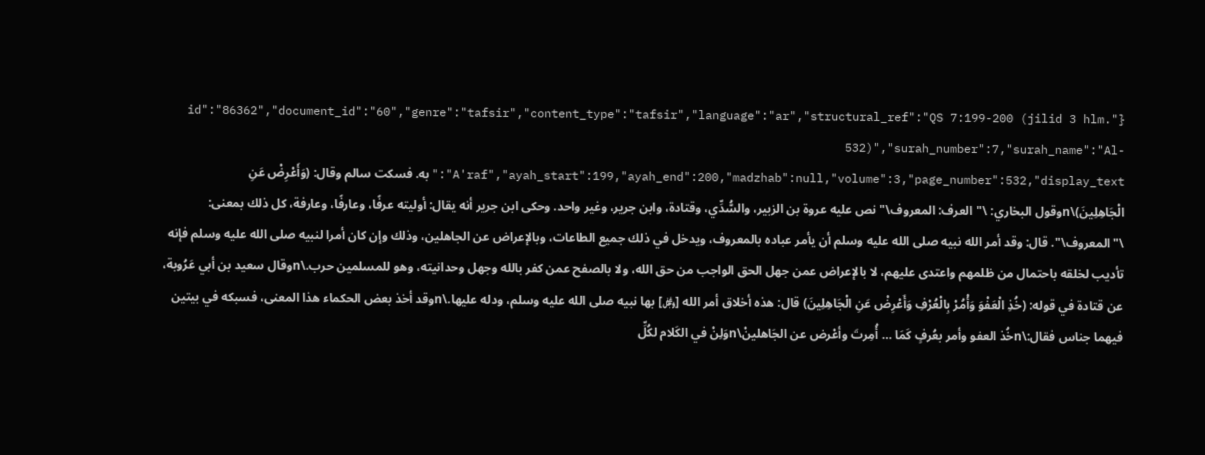{"id":"86362","document_id":"60","genre":"tafsir","content_type":"tafsir","language":"ar","structural_ref":"QS 7:199-200 (jilid 3 hlm. 532)","surah_number":7,"surah_name":"Al-A'raf","ayah_start":199,"ayah_end":200,"madzhab":null,"volume":3,"page_number":532,"display_text":"به. فسكت سالم وقال: (وَأَعْرِضْ عَنِ الْجَاهِلِينَ)\nوقول البخاري: \"العرف: المعروف\" نص عليه عروة بن الزبير، والسُّدِّي، وقتادة، وابن جرير، وغير واحد. وحكى ابن جرير أنه يقال: أوليته عرفًا، وعارفًا، وعارفة، كل ذلك بمعنى: \"المعروف\". قال: وقد أمر الله نبيه صلى الله عليه وسلم أن يأمر عباده بالمعروف، ويدخل في ذلك جميع الطاعات، وبالإعراض عن الجاهلين، وذلك وإن كان أمرا لنبيه صلى الله عليه وسلم فإنه تأديب لخلقه باحتمال من ظلمهم واعتدى عليهم، لا بالإعراض عمن جهل الحق الواجب من حق الله، ولا بالصفح عمن كفر بالله وجهل وحدانيته، وهو للمسلمين حرب.\nوقال سعيد بن أبي عَرُوبة، عن قتادة في قوله: (خُذِ الْعَفْوَ وَأْمُرْ بِالْعُرْفِ وَأَعْرِضْ عَنِ الْجَاهِلِينَ) قال: هذه أخلاق أمر الله [﷿] بها نبيه صلى الله عليه وسلم، ودله عليها.\nوقد أخذ بعض الحكماء هذا المعنى، فسبكه في بيتين فيهما جناس فقال:\nخُذ العفو وأمر بعُرفٍ كَمَا … أُمِرتَ وأعْرض عن الجَاهلينْ\nوَلِنْ في الكَلام لكُلِّ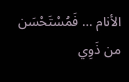الأنام … فَمُسْتَحْسَن من ذَوِي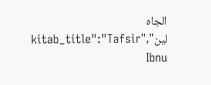الجاه لين","kitab_title":"Tafsir Ibnu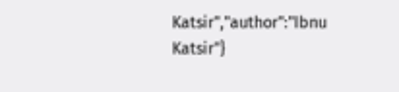Katsir","author":"Ibnu Katsir"}